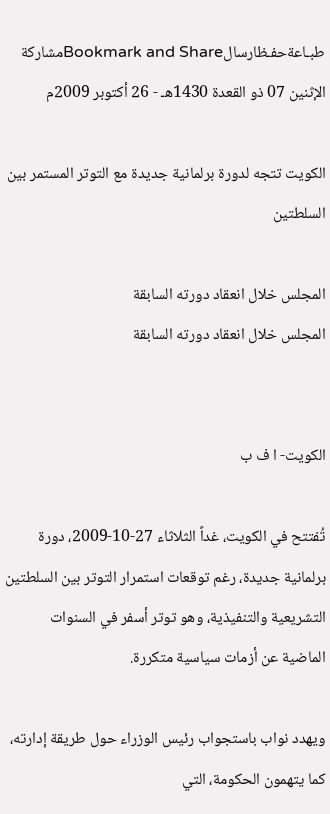طبـاعةحفـظارسالBookmark and Shareمشاركة
الإثنين 07 ذو القعدة 1430هـ - 26 أكتوبر 2009م

الكويت تتجه لدورة برلمانية جديدة مع التوتر المستمر بين السلطتين

المجلس خلال انعقاد دورته السابقة
المجلس خلال انعقاد دورته السابقة


الكويت- ا ف ب

تُفتتح في الكويت، غداً الثلاثاء 27-10-2009، دورة برلمانية جديدة، رغم توقعات استمرار التوتر بين السلطتين التشريعية والتنفيذية، وهو توتر أسفر في السنوات الماضية عن أزمات سياسية متكررة.

ويهدد نواب باستجواب رئيس الوزراء حول طريقة إدارته، كما يتهمون الحكومة، التي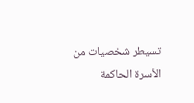تسيطر شخصيات من الأسرة الحاكمة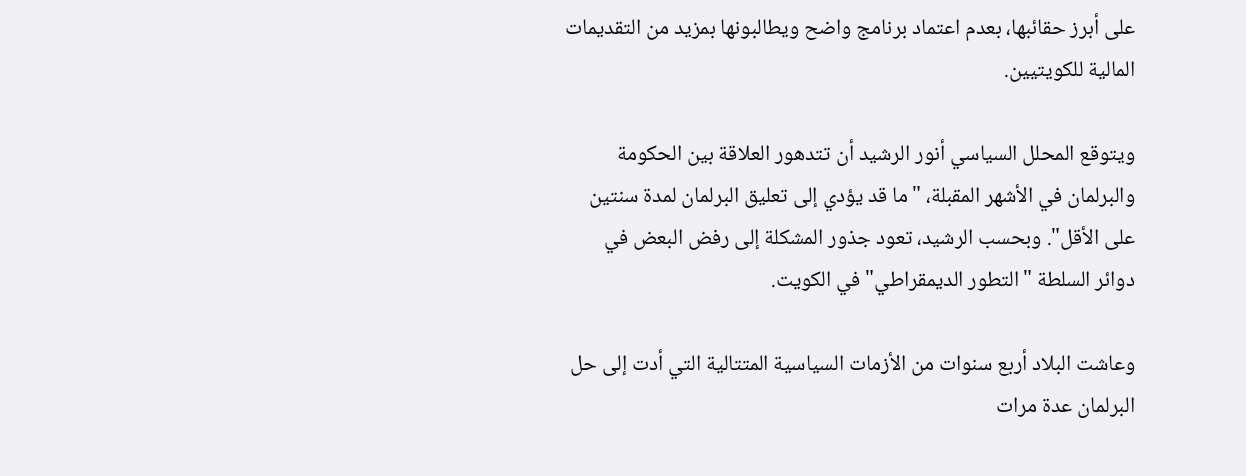على أبرز حقائبها، بعدم اعتماد برنامج واضح ويطالبونها بمزيد من التقديمات المالية للكويتيين.

ويتوقع المحلل السياسي أنور الرشيد أن تتدهور العلاقة بين الحكومة والبرلمان في الأشهر المقبلة، "ما قد يؤدي إلى تعليق البرلمان لمدة سنتين على الأقل". وبحسب الرشيد، تعود جذور المشكلة إلى رفض البعض في دوائر السلطة "التطور الديمقراطي" في الكويت.

وعاشت البلاد أربع سنوات من الأزمات السياسية المتتالية التي أدت إلى حل البرلمان عدة مرات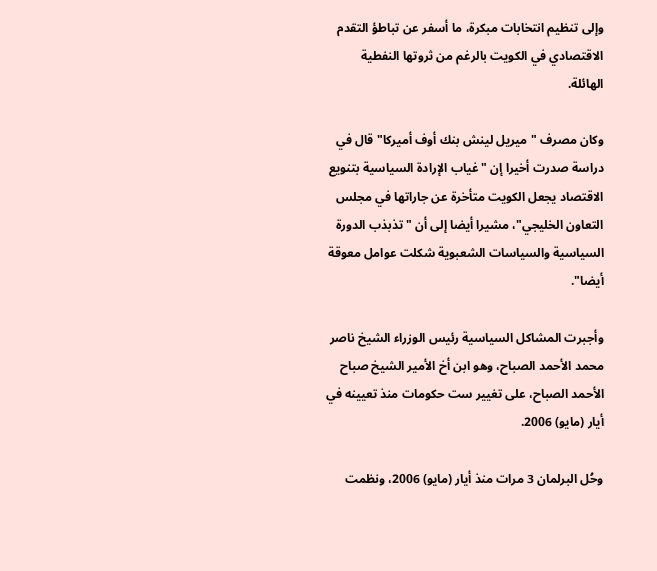وإلى تنظيم انتخابات مبكرة، ما أسفر عن تباطؤ التقدم الاقتصادي في الكويت بالرغم من ثروتها النفطية الهائلة.

وكان مصرف "ميريل لينش بنك أوف أميركا" قال في دراسة صدرت أخيرا إن "غياب الإرادة السياسية بتنويع الاقتصاد يجعل الكويت متأخرة عن جاراتها في مجلس التعاون الخليجي"، مشيرا أيضا إلى أن "تذبذب الدورة السياسية والسياسات الشعبوية شكلت عوامل معوقة أيضا".

وأجبرت المشاكل السياسية رئيس الوزراء الشيخ ناصر محمد الأحمد الصباح، وهو ابن أخ الأمير الشيخ صباح الأحمد الصباح، على تغيير ست حكومات منذ تعيينه في أيار (مايو) 2006.

وحُل البرلمان 3 مرات منذ أيار (مايو) 2006، ونظمت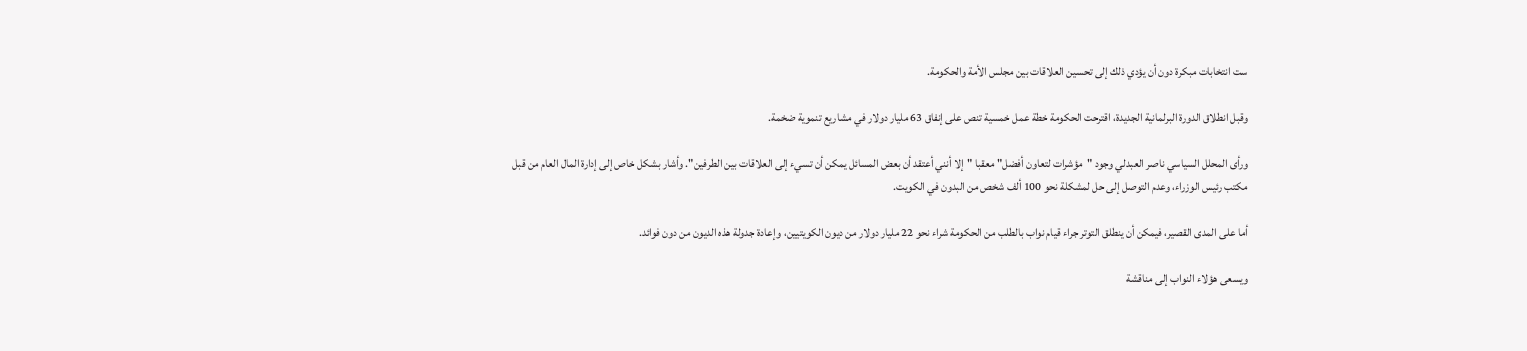ست انتخابات مبكرة دون أن يؤدي ذلك إلى تحسين العلاقات بين مجلس الأمة والحكومة.

وقبل انطلاق الدورة البرلمانية الجديدة، اقترحت الحكومة خطة عمل خمسية تنص على إنفاق 63 مليار دولار في مشاريع تنموية ضخمة.

ورأى المحلل السياسي ناصر العبدلي وجود "مؤشرات لتعاون أفضل" معقبا "إلا أنني أعتقد أن بعض المسائل يمكن أن تسيء إلى العلاقات بين الطرفين". وأشار بشكل خاص إلى إدارة المال العام من قبل مكتب رئيس الوزراء، وعدم التوصل إلى حل لمشكلة نحو 100 ألف شخص من البدون في الكويت.

أما على المدى القصير، فيمكن أن ينطلق التوتر جراء قيام نواب بالطلب من الحكومة شراء نحو 22 مليار دولار من ديون الكويتيين، وإعادة جدولة هذه الديون من دون فوائد.

ويسعى هؤلاء النواب إلى مناقشة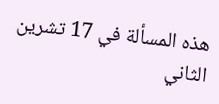هذه المسألة في 17 تشرين الثاني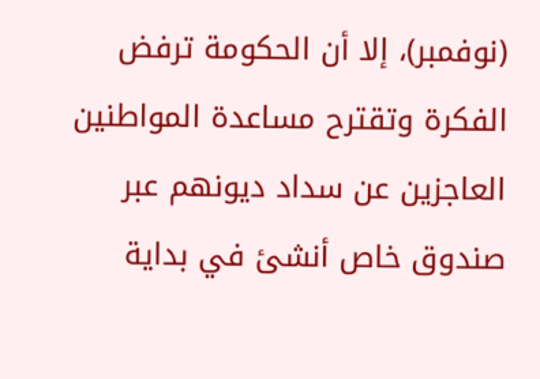(نوفمبر)، إلا أن الحكومة ترفض الفكرة وتقترح مساعدة المواطنين العاجزين عن سداد ديونهم عبر صندوق خاص أنشئ في بداية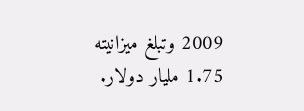2009 وتبلغ ميزانيته 1.75 مليار دولار.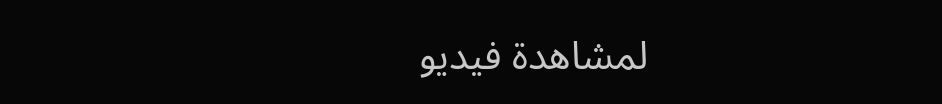لمشاهدة فيديو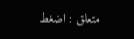متعلق : اضغط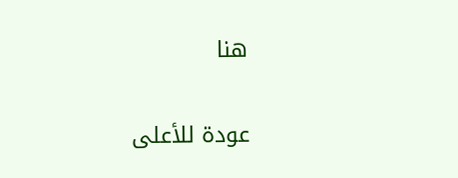هنا

عودة للأعلى